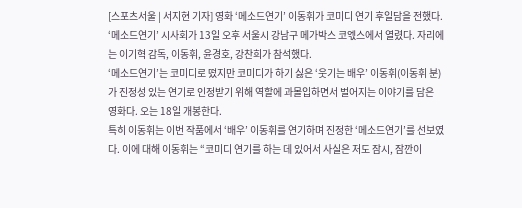[스포츠서울 | 서지현 기자] 영화 ‘메소드연기’ 이동휘가 코미디 연기 후일담을 전했다.
‘메소드연기’ 시사회가 13일 오후 서울시 강남구 메가박스 코엓스에서 열렸다. 자리에는 이기혁 감독, 이동휘, 윤경호, 강찬희가 참석했다.
‘메소드연기’는 코미디로 떴지만 코미디가 하기 싫은 ‘웃기는 배우’ 이동휘(이동휘 분)가 진정성 있는 연기로 인정받기 위해 역할에 과몰입하면서 벌어지는 이야기를 담은 영화다. 오는 18일 개봉한다.
특히 이동휘는 이번 작품에서 ‘배우’ 이동휘를 연기하며 진정한 ‘메소드연기’를 선보였다. 이에 대해 이동휘는 “코미디 연기를 하는 데 있어서 사실은 저도 잠시, 잠깐이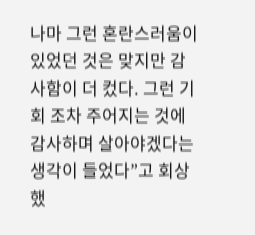나마 그런 혼란스러움이 있었던 것은 맞지만 감사함이 더 컸다. 그런 기회 조차 주어지는 것에 감사하며 살아야겠다는 생각이 들었다”고 회상했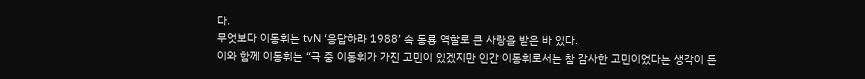다.
무엇보다 이동휘는 tvN ‘응답하라 1988’ 속 동룡 역할로 큰 사랑을 받은 바 있다.
이와 함께 이동휘는 “극 중 이동휘가 가진 고민이 있겠지만 인간 이동휘로서는 참 감사한 고민이었다는 생각이 든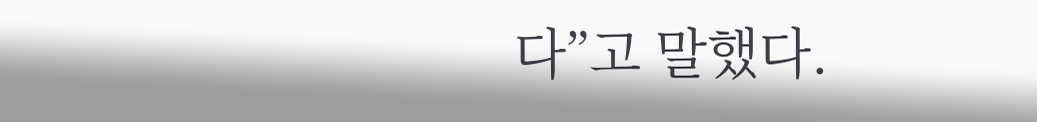다”고 말했다.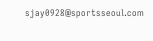sjay0928@sportsseoul.com